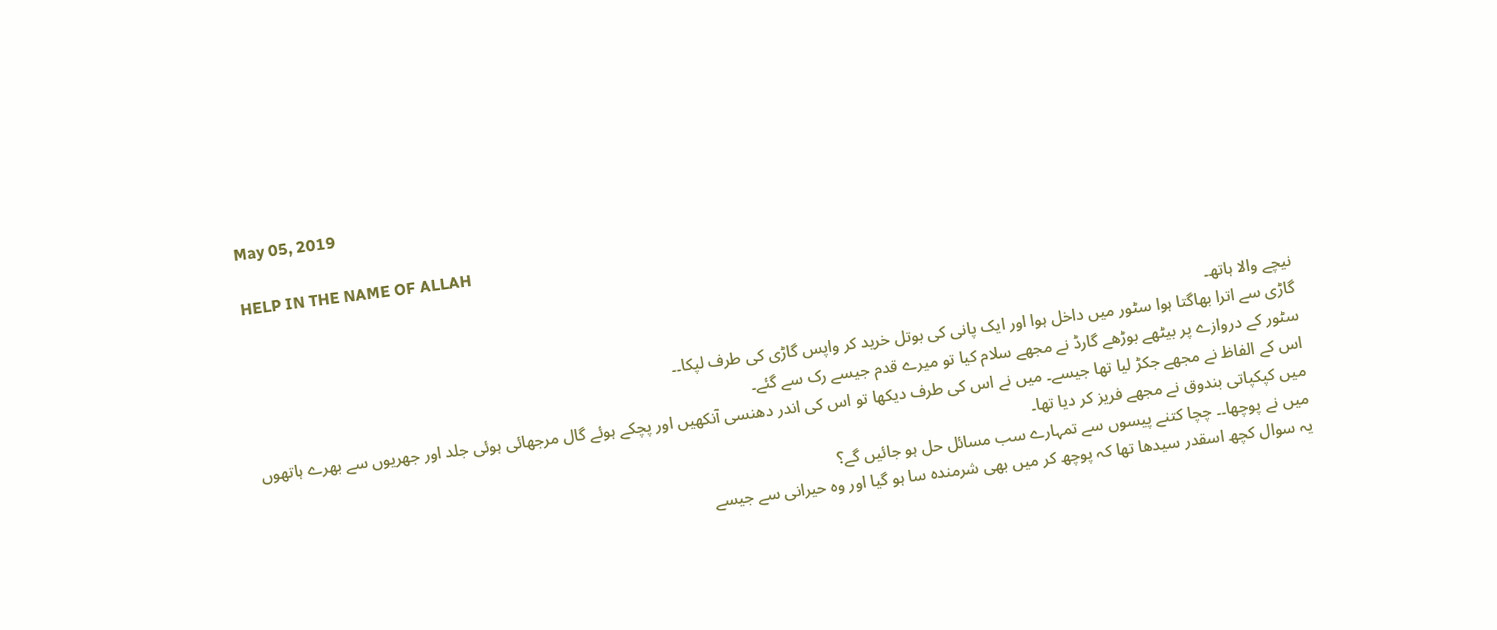May 05, 2019

HELP IN THE NAME OF ALLAH


نیچے والا ہاتھ۔
گاڑی سے اترا بھاگتا ہوا سٹور میں داخل ہوا اور ایک پانی کی بوتل خرید کر واپس گاڑی کی طرف لپکا۔۔
سٹور کے دروازے پر بیٹھے بوڑھے گارڈ نے مجھے سلام کیا تو میرے قدم جیسے رک سے گئے۔
اس کے الفاظ نے مجھے جکڑ لیا تھا جیسے۔ میں نے اس کی طرف دیکھا تو اس کی اندر دھنسی آنکھیں اور پچکے ہوئے گال مرجھائی ہوئی جلد اور جھریوں سے بھرے ہاتھوں میں کپکپاتی بندوق نے مجھے فریز کر دیا تھا۔
میں نے پوچھا۔۔ چچا کتنے پیسوں سے تمہارے سب مسائل حل ہو جائیں گے؟
یہ سوال کچھ اسقدر سیدھا تھا کہ پوچھ کر میں بھی شرمندہ سا ہو گیا اور وہ حیرانی سے جیسے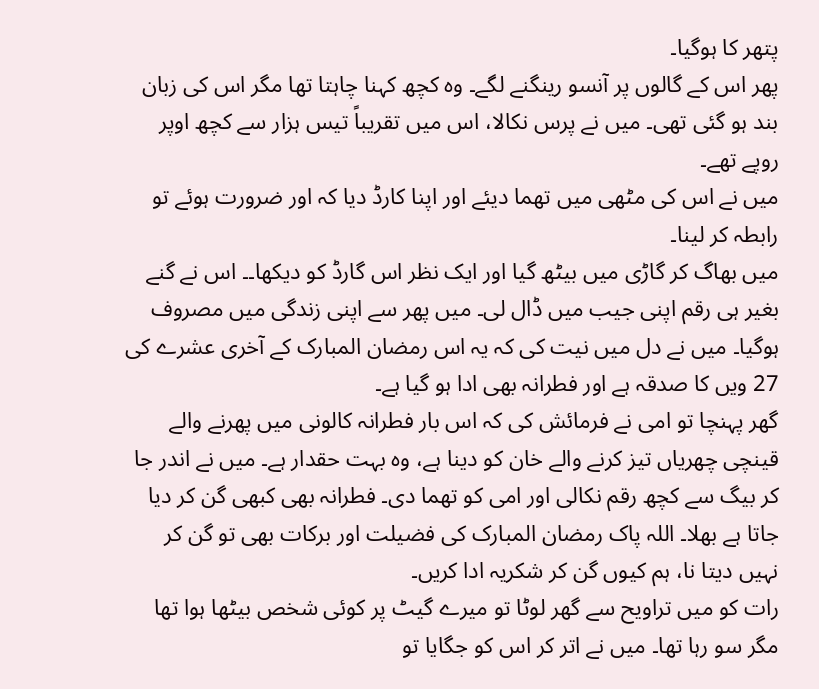پتھر کا ہوگیا۔
پھر اس کے گالوں پر آنسو رینگنے لگے۔ وہ کچھ کہنا چاہتا تھا مگر اس کی زبان بند ہو گئی تھی۔ میں نے پرس نکالا، اس میں تقریباً تیس ہزار سے کچھ اوپر روپے تھے۔
میں نے اس کی مٹھی میں تھما دیئے اور اپنا کارڈ دیا کہ اور ضرورت ہوئے تو رابطہ کر لینا۔
میں بھاگ کر گاڑی میں بیٹھ گیا اور ایک نظر اس گارڈ کو دیکھا۔۔ اس نے گنے بغیر ہی رقم اپنی جیب میں ڈال لی۔ میں پھر سے اپنی زندگی میں مصروف ہوگیا۔ میں نے دل میں نیت کی کہ یہ اس رمضان المبارک کے آخری عشرے کی 27 ویں کا صدقہ ہے اور فطرانہ بھی ادا ہو گیا ہے۔
گھر پہنچا تو امی نے فرمائش کی کہ اس بار فطرانہ کالونی میں پھرنے والے قینچی چھریاں تیز کرنے والے خان کو دینا ہے، وہ بہت حقدار ہے۔ میں نے اندر جا کر بیگ سے کچھ رقم نکالی اور امی کو تھما دی۔ فطرانہ بھی کبھی گن کر دیا جاتا ہے بھلا۔ اللہ پاک رمضان المبارک کی فضیلت اور برکات بھی تو گن کر نہیں دیتا نا، ہم کیوں گن کر شکریہ ادا کریں۔
رات کو میں تراویح سے گھر لوٹا تو میرے گیٹ پر کوئی شخص بیٹھا ہوا تھا مگر سو رہا تھا۔ میں نے اتر کر اس کو جگایا تو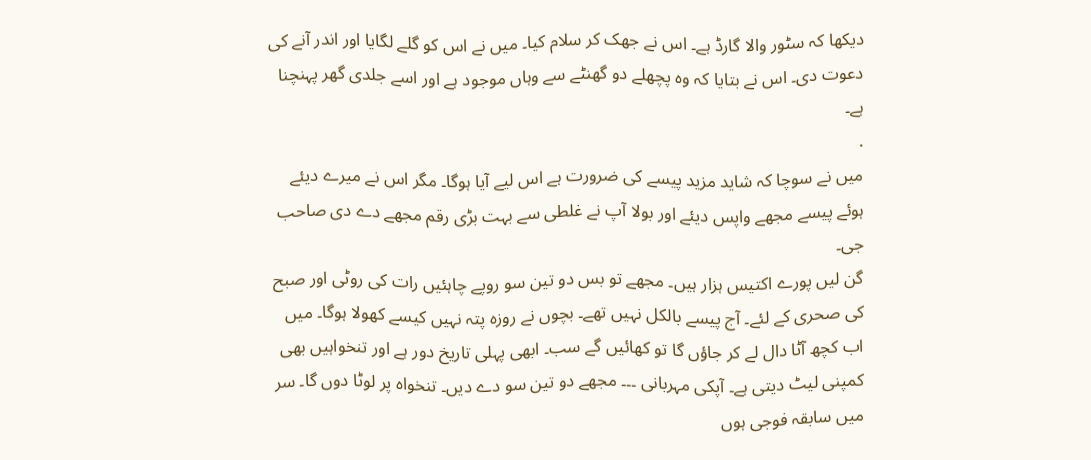دیکھا کہ سٹور والا گارڈ ہے۔ اس نے جھک کر سلام کیا۔ میں نے اس کو گلے لگایا اور اندر آنے کی دعوت دی۔ اس نے بتایا کہ وہ پچھلے دو گھنٹے سے وہاں موجود ہے اور اسے جلدی گھر پہنچنا ہے۔
.
میں نے سوچا کہ شاید مزید پیسے کی ضرورت ہے اس لیے آیا ہوگا۔ مگر اس نے میرے دیئے ہوئے پیسے مجھے واپس دیئے اور بولا آپ نے غلطی سے بہت بڑی رقم مجھے دے دی صاحب جی۔
گن لیں پورے اکتیس ہزار ہیں۔ مجھے تو بس دو تین سو روپے چاہئیں رات کی روٹی اور صبح کی صحری کے لئے۔ آج پیسے بالکل نہیں تھے۔ بچوں نے روزہ پتہ نہیں کیسے کھولا ہوگا۔ میں اب کچھ آٹا دال لے کر جاؤں گا تو کھائیں گے سب۔ ابھی پہلی تاریخ دور ہے اور تنخواہیں بھی کمپنی لیٹ دیتی ہے۔ آپکی مہربانی ۔۔۔ مجھے دو تین سو دے دیں۔ تنخواہ پر لوٹا دوں گا۔ سر میں سابقہ فوجی ہوں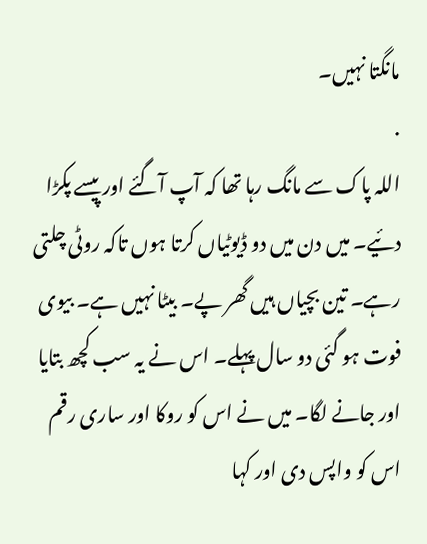مانگتا نہیں۔
.
اللہ پاک سے مانگ رہا تھا کہ آپ آگئے اور پیسے پکڑا دئیے۔ میں دن میں دو ڈیوٹیاں کرتا ہوں تاکہ روٹی چلتی رہے۔ تین بچیاں ہیں گھر پے۔ بیٹا نہیں ہے۔ بیوی فوت ہو گئی دو سال پہلے۔ اس نے یہ سب کچھ بتایا اور جانے لگا۔ میں نے اس کو روکا اور ساری رقم اس کو واپس دی اور کہا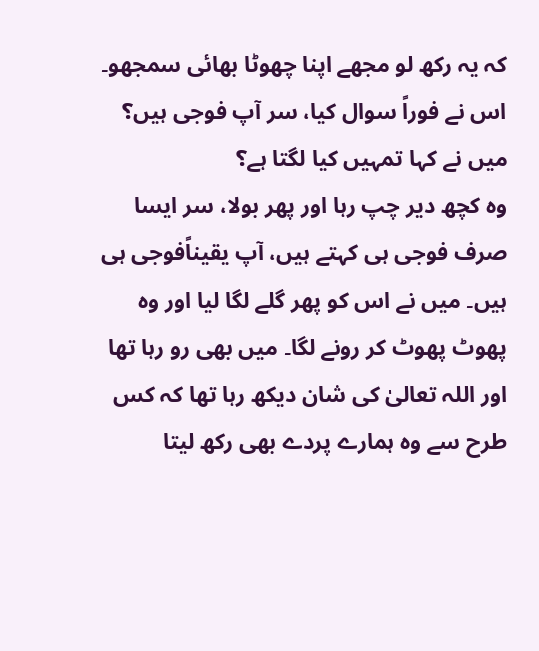کہ یہ رکھ لو مجھے اپنا چھوٹا بھائی سمجھو۔
اس نے فوراً سوال کیا، سر آپ فوجی ہیں؟ میں نے کہا تمہیں کیا لگتا ہے؟
وہ کچھ دیر چپ رہا اور پھر بولا، سر ایسا صرف فوجی ہی کہتے ہیں، آپ یقیناًفوجی ہی ہیں۔ میں نے اس کو پھر گلے لگا لیا اور وہ پھوٹ پھوٹ کر رونے لگا۔ میں بھی رو رہا تھا اور اللہ تعالیٰ کی شان دیکھ رہا تھا کہ کس طرح سے وہ ہمارے پردے بھی رکھ لیتا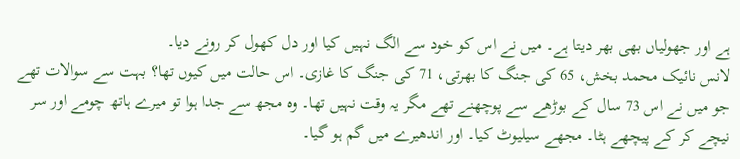ہے اور جھولیاں بھی بھر دیتا ہے۔ میں نے اس کو خود سے الگ نہیں کیا اور دل کھول کر رونے دیا۔
لانس نائیک محمد بخش، 65 کی جنگ کا بھرتی، 71 کی جنگ کا غازی۔ اس حالت میں کیوں تھا؟ بہت سے سوالات تھے جو میں نے اس 73 سال کے بوڑھے سے پوچھنے تھے مگر یہ وقت نہیں تھا۔ وہ مجھ سے جدا ہوا تو میرے ہاتھ چومے اور سر نیچے کر کے پیچھے ہٹا۔ مجھے سیلیوٹ کیا۔ اور اندھیرے میں گم ہو گیا۔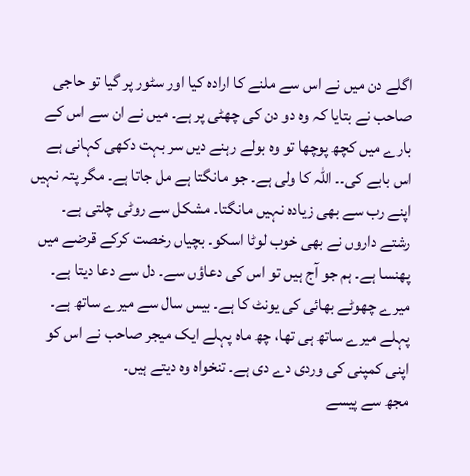اگلے دن میں نے اس سے ملنے کا ارادہ کیا اور سٹور پر گیا تو حاجی صاحب نے بتایا کہ وہ دو دن کی چھٹی پر ہے۔ میں نے ان سے اس کے بارے میں کچھ پوچھا تو وہ بولے رہنے دیں سر بہت دکھی کہانی ہے اس بابے کی۔۔ اللہ کا ولی ہے۔ جو مانگتا ہے مل جاتا ہے۔ مگر پتہ نہیں اپنے رب سے بھی زیادہ نہیں مانگتا۔ مشکل سے روٹی چلتی ہے۔
رشتے داروں نے بھی خوب لوٹا اسکو۔ بچیاں رخصت کرکے قرضے میں پھنسا ہے۔ ہم جو آج ہیں تو اس کی دعاؤں سے۔ دل سے دعا دیتا ہے۔ میرے چھوٹے بھائی کی یونٹ کا ہے۔ بیس سال سے میرے ساتھ ہے۔ پہلے میرے ساتھ ہی تھا، چھ ماہ پہلے ایک میجر صاحب نے اس کو اپنی کمپنی کی وردی دے دی ہے۔ تنخواہ وہ دیتے ہیں۔
مجھ سے پیسے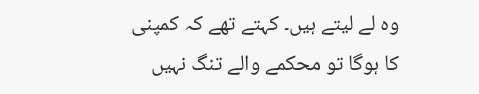وہ لے لیتے ہیں۔ کہتے تھے کہ کمپنی کا ہوگا تو محکمے والے تنگ نہیں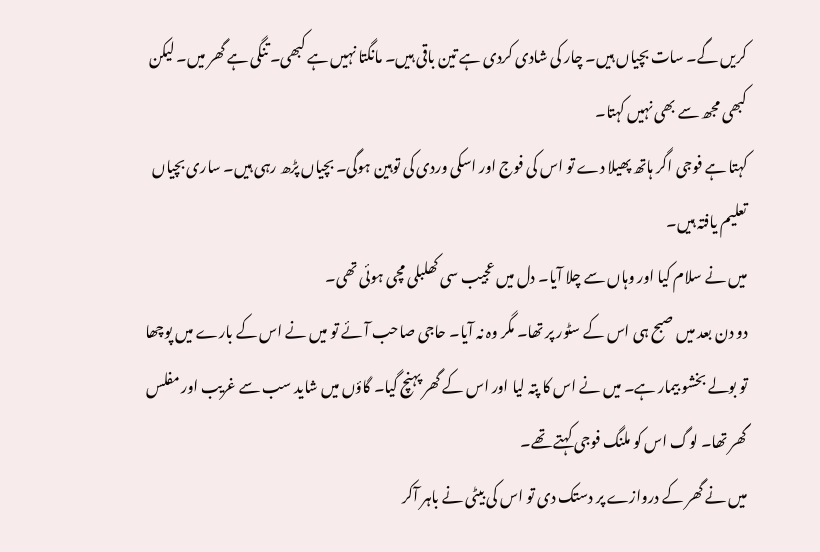کریں گے۔ سات بچیاں ہیں۔ چار کی شادی کردی ہے تین باقی ہیں۔ مانگتا نہیں ہے کبھی۔ تنگی ہے گھر میں۔ لیکن کبھی مجھ سے بھی نہیں کہتا۔
کہتا ہے فوجی اگر ہاتھ پھیلا دے تو اس کی فوج اور اسکی وردی کی توہین ہوگی۔ بچیاں پڑھ رہی ہیں۔ ساری بچیاں تعلیم یافتہ ہیں۔
میں نے سلام کیا اور وہاں سے چلا آیا۔ دل میں عجیب سی کھلبلی مچی ہوئی تھی۔
دو دن بعد میں صبح ہی اس کے سٹور پر تھا۔ مگر وہ نہ آیا۔ حاجی صاحب آئے تو میں نے اس کے بارے میں پوچھا تو بولے بخشو بیمار ہے۔ میں نے اس کا پتہ لیا اور اس کے گھر پہنچ گیا۔ گاؤں میں شاید سب سے غریب اور مفلس گھر تھا۔ لوگ اس کو ملنگ فوجی کہتے تھے۔
میں نے گھر کے دروازے پر دستک دی تو اس کی بیٹی نے باہر آکر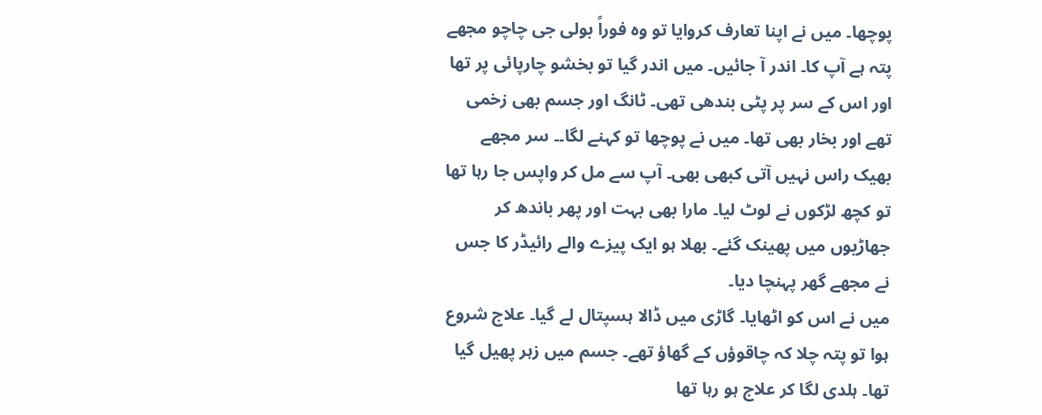پوچھا۔ میں نے اپنا تعارف کروایا تو وہ فوراً بولی جی چاچو مجھے پتہ ہے آپ کا۔ اندر آ جائیں۔ میں اندر گیا تو بخشو چارپائی پر تھا اور اس کے سر پر پٹی بندھی تھی۔ ٹانگ اور جسم بھی زخمی تھے اور بخار بھی تھا۔ میں نے پوچھا تو کہنے لگا۔۔ سر مجھے بھیک راس نہیں آتی کبھی بھی۔ آپ سے مل کر واپس جا رہا تھا تو کچھ لڑکوں نے لوٹ لیا۔ مارا بھی بہت اور پھر باندھ کر جھاڑیوں میں پھینک گئے۔ بھلا ہو ایک پیزے والے رائیڈر کا جس نے مجھے گھر پہنچا دیا۔
میں نے اس کو اٹھایا۔ گاڑی میں ڈالا ہسپتال لے گیا۔ علاج شروع ہوا تو پتہ چلا کہ چاقوؤں کے گھاؤ تھے۔ جسم میں زہر پھیل گیا تھا۔ ہلدی لگا کر علاج ہو رہا تھا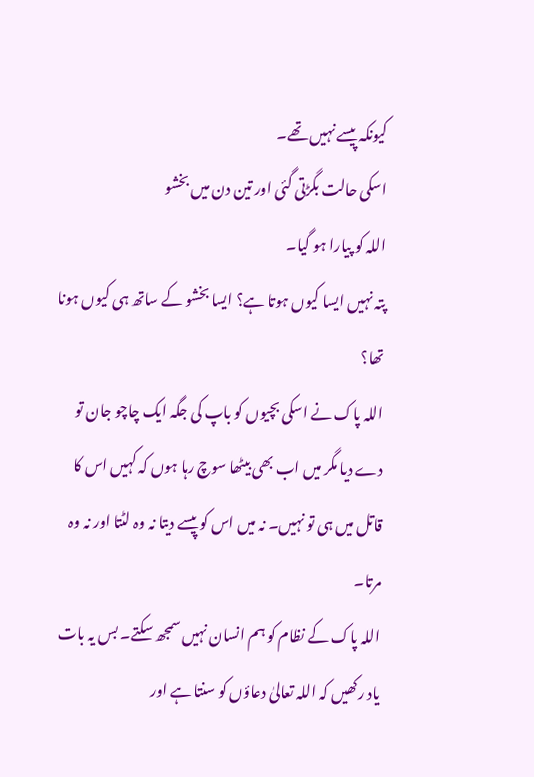کیونکہ پیسے نہیں تھے۔
اسکی حالت بگڑتی گئی اور تین دن میں بخشو
اللہ کو پیارا ہو گیا۔
پتہ نہیں ایسا کیوں ہوتا ہے؟ ایسا بخشو کے ساتھ ہی کیوں ہونا تھا؟
اللہ پاک نے اسکی بچیوں کو باپ کی جگہ ایک چاچو جان تو دے دیا مگر میں اب بھی بیٹھا سوچ رہا ہوں کہ کہیں اس کا قاتل میں ہی تو نہیں۔ نہ میں اس کو پیسے دیتا نہ وہ لٹتا اور نہ وہ مرتا۔
اللہ پاک کے نظام کو ہم انسان نہیں سمجھ سکتے۔ بس یہ بات یاد رکھیں کہ اللہ تعالیٰ دعاؤں کو سنتا ہے اور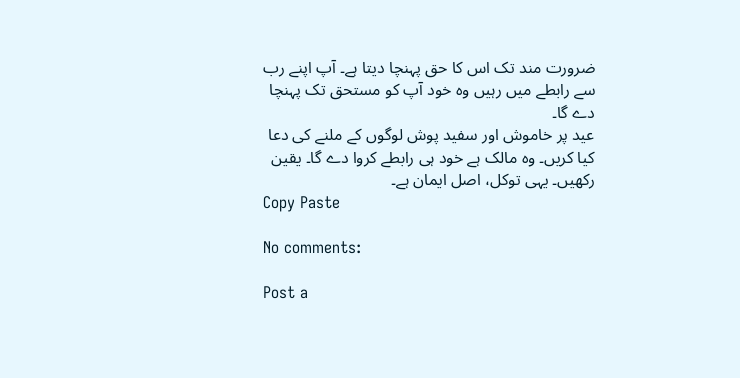ضرورت مند تک اس کا حق پہنچا دیتا ہے۔ آپ اپنے رب سے رابطے میں رہیں وہ خود آپ کو مستحق تک پہنچا دے گا۔
عید پر خاموش اور سفید پوش لوگوں کے ملنے کی دعا کیا کریں۔ وہ مالک ہے خود ہی رابطے کروا دے گا۔ یقین رکھیں۔ یہی توکل، اصل ایمان ہے۔
Copy Paste

No comments:

Post a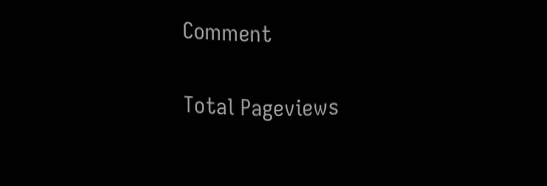Comment

Total Pageviews